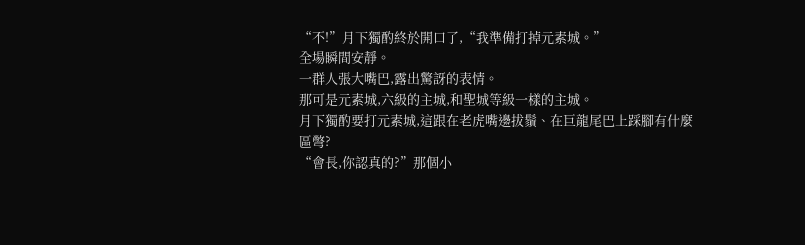“不!”月下獨酌終於開口了,“我準備打掉元素城。”
全場瞬間安靜。
一群人張大嘴巴,露出驚訝的表情。
那可是元素城,六級的主城,和聖城等級一樣的主城。
月下獨酌要打元素城,這跟在老虎嘴邊拔鬚、在巨龍尾巴上踩腳有什麼區彆?
“會長,你認真的?”那個小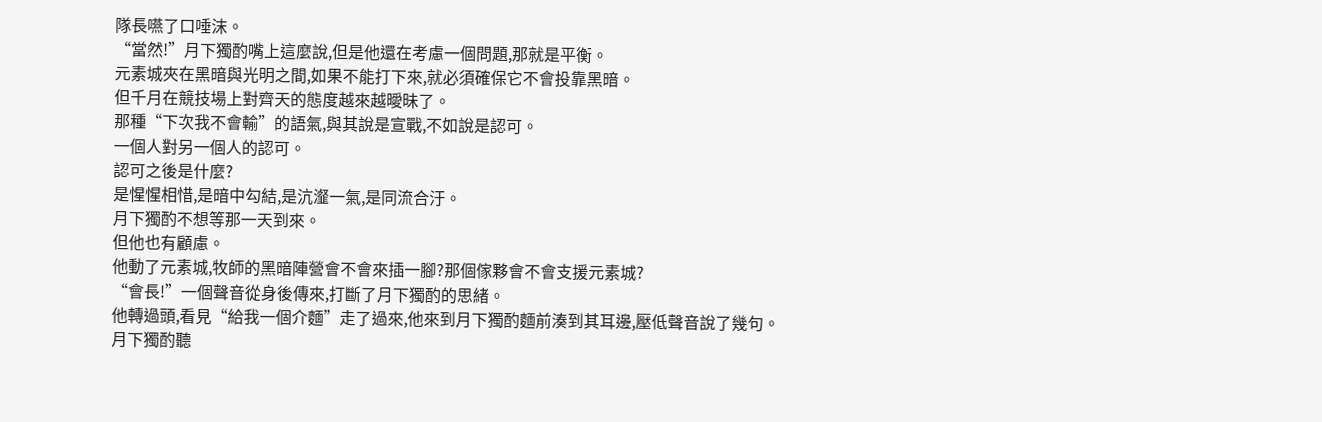隊長嚥了口唾沫。
“當然!”月下獨酌嘴上這麼說,但是他還在考慮一個問題,那就是平衡。
元素城夾在黑暗與光明之間,如果不能打下來,就必須確保它不會投靠黑暗。
但千月在競技場上對齊天的態度越來越曖昧了。
那種“下次我不會輸”的語氣,與其說是宣戰,不如說是認可。
一個人對另一個人的認可。
認可之後是什麼?
是惺惺相惜,是暗中勾結,是沆瀣一氣,是同流合汙。
月下獨酌不想等那一天到來。
但他也有顧慮。
他動了元素城,牧師的黑暗陣營會不會來插一腳?那個傢夥會不會支援元素城?
“會長!”一個聲音從身後傳來,打斷了月下獨酌的思緒。
他轉過頭,看見“給我一個介麵”走了過來,他來到月下獨酌麵前湊到其耳邊,壓低聲音說了幾句。
月下獨酌聽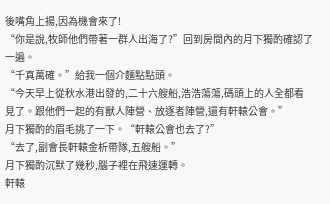後嘴角上揚,因為機會來了!
“你是說,牧師他們帶著一群人出海了?”回到房間內的月下獨酌確認了一遍。
“千真萬確。”給我一個介麵點點頭。
“今天早上從秋水港出發的,二十六艘船,浩浩蕩蕩,碼頭上的人全都看見了。跟他們一起的有獸人陣營、放逐者陣營,還有軒轅公會。”
月下獨酌的眉毛挑了一下。“軒轅公會也去了?”
“去了,副會長軒轅金析帶隊,五艘船。”
月下獨酌沉默了幾秒,腦子裡在飛速運轉。
軒轅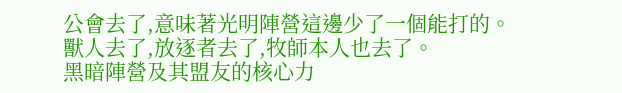公會去了,意味著光明陣營這邊少了一個能打的。
獸人去了,放逐者去了,牧師本人也去了。
黑暗陣營及其盟友的核心力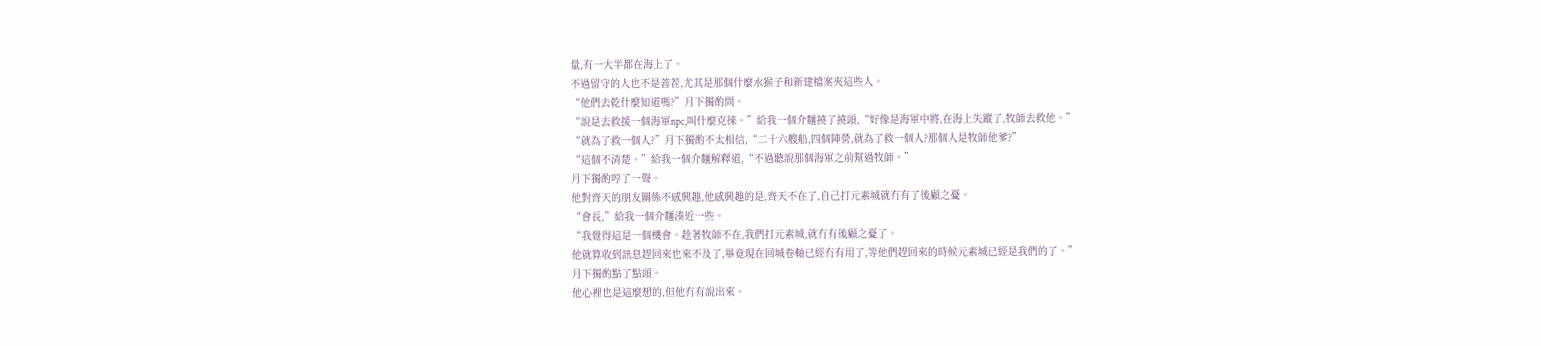量,有一大半都在海上了。
不過留守的人也不是善茬,尤其是那個什麼水猴子和新建檔案夾這些人。
“他們去乾什麼知道嗎?”月下獨酌問。
“說是去救援一個海軍npc,叫什麼克徠。”給我一個介麵撓了撓頭,“好像是海軍中將,在海上失蹤了,牧師去救他。”
“就為了救一個人?”月下獨酌不太相信,“二十六艘船,四個陣營,就為了救一個人?那個人是牧師他爹?”
“這個不清楚。”給我一個介麵解釋道,“不過聽說那個海軍之前幫過牧師。”
月下獨酌哼了一聲。
他對齊天的朋友關係不感興趣,他感興趣的是,齊天不在了,自己打元素城就冇有了後顧之憂。
“會長,”給我一個介麵湊近一些。
“我覺得這是一個機會。趁著牧師不在,我們打元素城,就冇有後顧之憂了。
他就算收到訊息趕回來也來不及了,畢竟現在回城卷軸已經冇有用了,等他們趕回來的時候元素城已經是我們的了。”
月下獨酌點了點頭。
他心裡也是這麼想的,但他冇有說出來。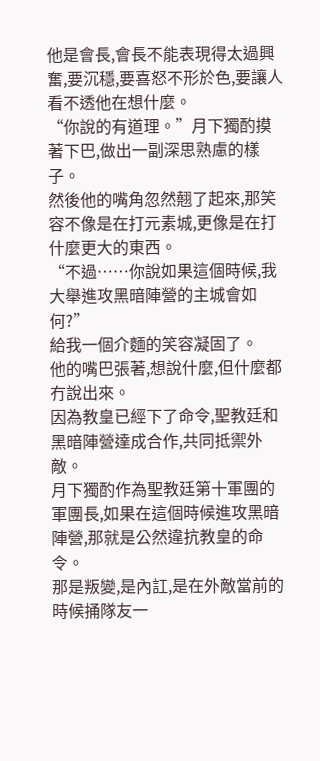他是會長,會長不能表現得太過興奮,要沉穩,要喜怒不形於色,要讓人看不透他在想什麼。
“你說的有道理。”月下獨酌摸著下巴,做出一副深思熟慮的樣子。
然後他的嘴角忽然翹了起來,那笑容不像是在打元素城,更像是在打什麼更大的東西。
“不過……你說如果這個時候,我大舉進攻黑暗陣營的主城會如何?”
給我一個介麵的笑容凝固了。
他的嘴巴張著,想說什麼,但什麼都冇說出來。
因為教皇已經下了命令,聖教廷和黑暗陣營達成合作,共同抵禦外敵。
月下獨酌作為聖教廷第十軍團的軍團長,如果在這個時候進攻黑暗陣營,那就是公然違抗教皇的命令。
那是叛變,是內訌,是在外敵當前的時候捅隊友一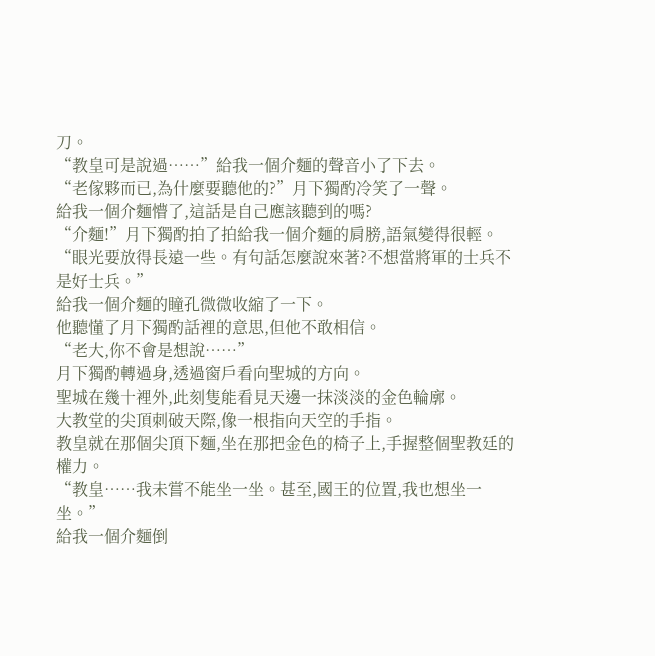刀。
“教皇可是說過……”給我一個介麵的聲音小了下去。
“老傢夥而已,為什麼要聽他的?”月下獨酌冷笑了一聲。
給我一個介麵懵了,這話是自己應該聽到的嗎?
“介麵!”月下獨酌拍了拍給我一個介麵的肩膀,語氣變得很輕。
“眼光要放得長遠一些。有句話怎麼說來著?不想當將軍的士兵不是好士兵。”
給我一個介麵的瞳孔微微收縮了一下。
他聽懂了月下獨酌話裡的意思,但他不敢相信。
“老大,你不會是想說……”
月下獨酌轉過身,透過窗戶看向聖城的方向。
聖城在幾十裡外,此刻隻能看見天邊一抹淡淡的金色輪廓。
大教堂的尖頂刺破天際,像一根指向天空的手指。
教皇就在那個尖頂下麵,坐在那把金色的椅子上,手握整個聖教廷的權力。
“教皇……我未嘗不能坐一坐。甚至,國王的位置,我也想坐一坐。”
給我一個介麵倒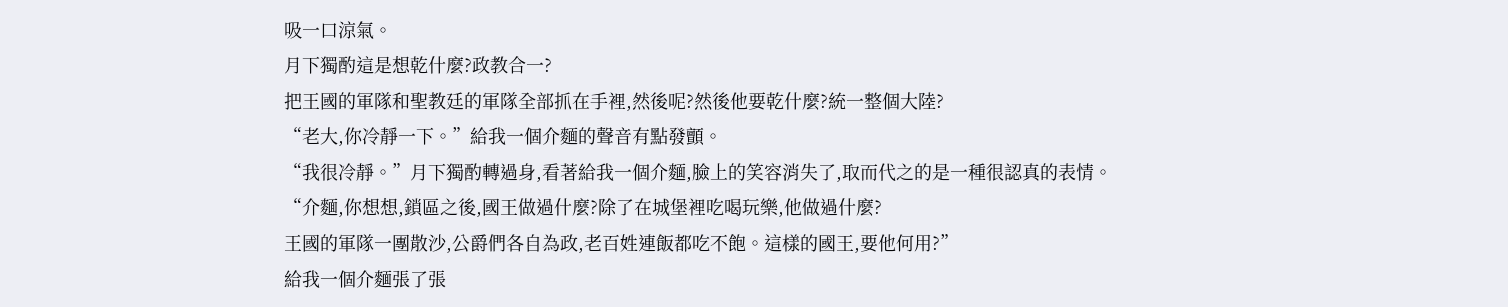吸一口涼氣。
月下獨酌這是想乾什麼?政教合一?
把王國的軍隊和聖教廷的軍隊全部抓在手裡,然後呢?然後他要乾什麼?統一整個大陸?
“老大,你冷靜一下。”給我一個介麵的聲音有點發顫。
“我很冷靜。”月下獨酌轉過身,看著給我一個介麵,臉上的笑容消失了,取而代之的是一種很認真的表情。
“介麵,你想想,鎖區之後,國王做過什麼?除了在城堡裡吃喝玩樂,他做過什麼?
王國的軍隊一團散沙,公爵們各自為政,老百姓連飯都吃不飽。這樣的國王,要他何用?”
給我一個介麵張了張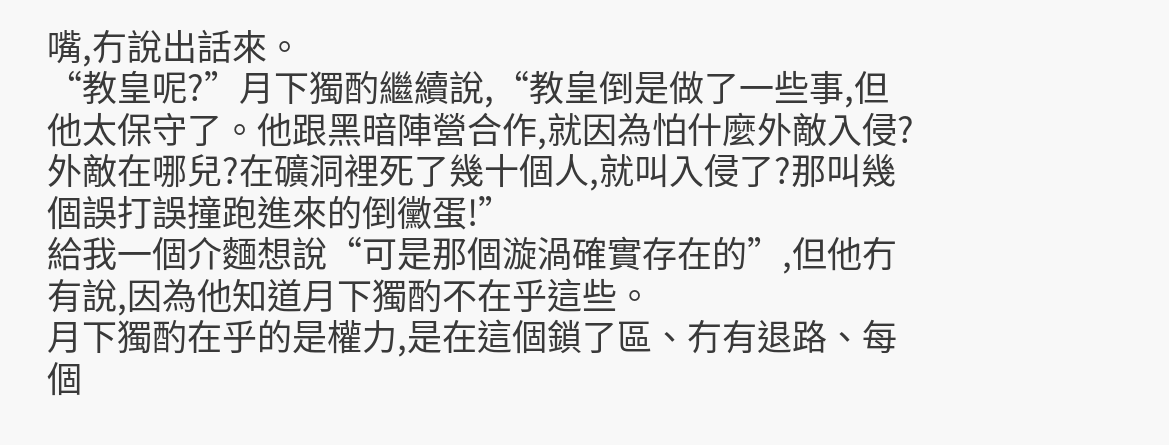嘴,冇說出話來。
“教皇呢?”月下獨酌繼續說,“教皇倒是做了一些事,但他太保守了。他跟黑暗陣營合作,就因為怕什麼外敵入侵?
外敵在哪兒?在礦洞裡死了幾十個人,就叫入侵了?那叫幾個誤打誤撞跑進來的倒黴蛋!”
給我一個介麵想說“可是那個漩渦確實存在的”,但他冇有說,因為他知道月下獨酌不在乎這些。
月下獨酌在乎的是權力,是在這個鎖了區、冇有退路、每個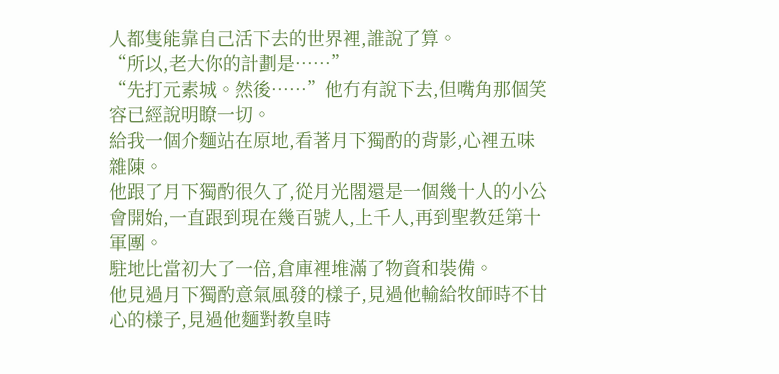人都隻能靠自己活下去的世界裡,誰說了算。
“所以,老大你的計劃是……”
“先打元素城。然後……”他冇有說下去,但嘴角那個笑容已經說明瞭一切。
給我一個介麵站在原地,看著月下獨酌的背影,心裡五味雜陳。
他跟了月下獨酌很久了,從月光閣還是一個幾十人的小公會開始,一直跟到現在幾百號人,上千人,再到聖教廷第十軍團。
駐地比當初大了一倍,倉庫裡堆滿了物資和裝備。
他見過月下獨酌意氣風發的樣子,見過他輸給牧師時不甘心的樣子,見過他麵對教皇時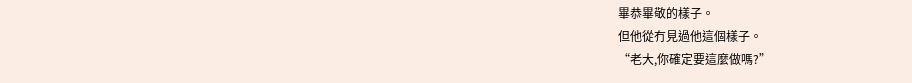畢恭畢敬的樣子。
但他從冇見過他這個樣子。
“老大,你確定要這麼做嗎?”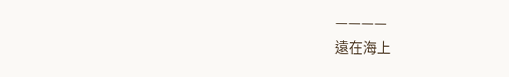————
遠在海上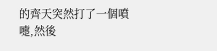的齊天突然打了一個噴嚏,然後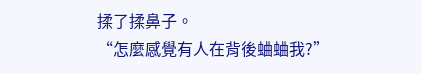揉了揉鼻子。
“怎麼感覺有人在背後蛐蛐我?”